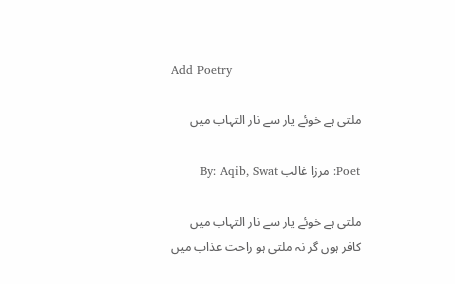Add Poetry

ملتی ہے خوئے یار سے نار التہاب میں

Poet: مرزا غالب By: Aqib, Swat

ملتی ہے خوئے یار سے نار التہاب میں
کافر ہوں گر نہ ملتی ہو راحت عذاب میں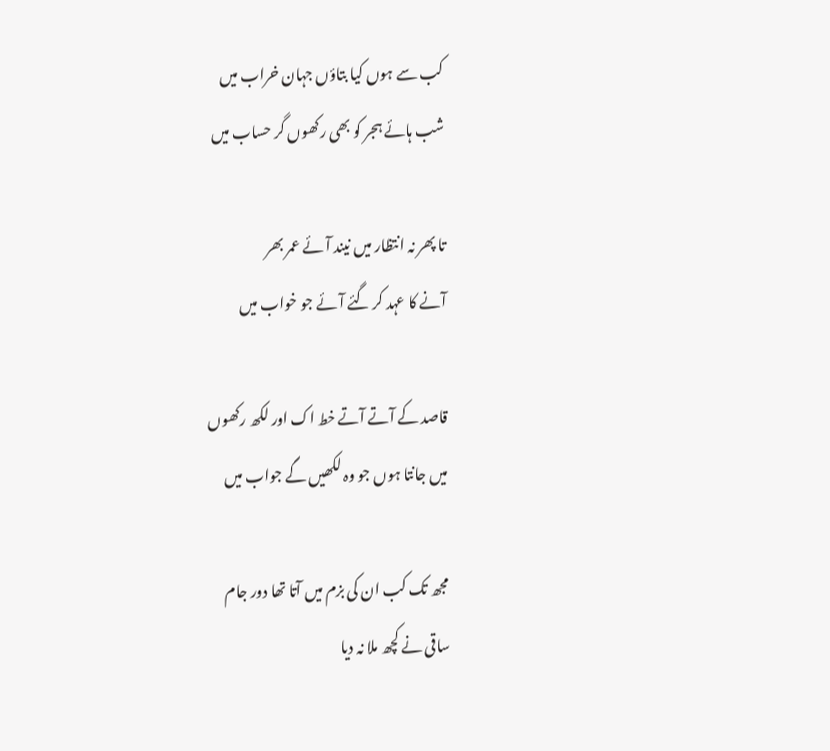کب سے ہوں کیا بتاؤں جہان خراب میں
شب ہائے ہجر کو بھی رکھوں گر حساب میں

تا پھر نہ انتظار میں نیند آئے عمر بھر
آنے کا عہد کر گئے آئے جو خواب میں

قاصد کے آتے آتے خط اک اور لکھ رکھوں
میں جانتا ہوں جو وہ لکھیں گے جواب میں

مجھ تک کب ان کی بزم میں آتا تھا دور جام
ساقی نے کچھ ملا نہ دیا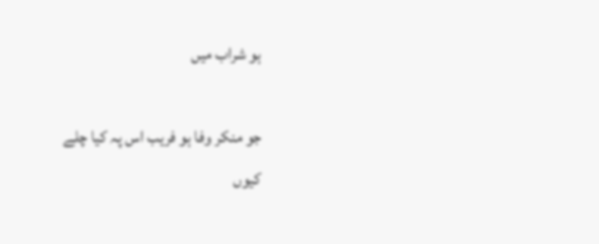ہو شراب میں

جو منکر وفا ہو فریب اس پہ کیا چلے
کیوں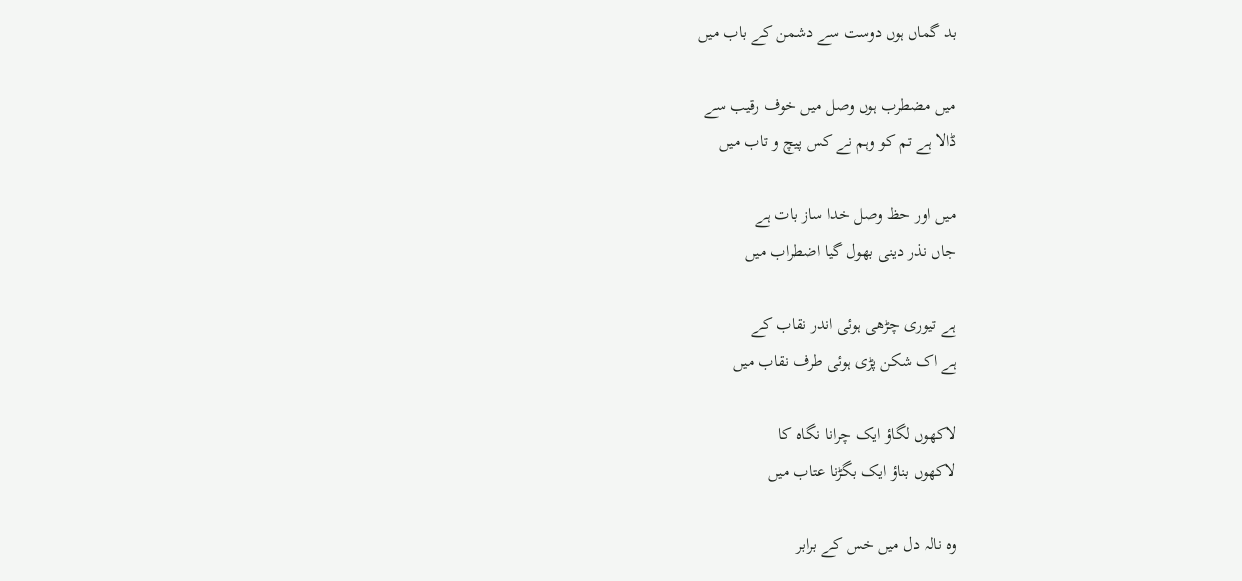بد گماں ہوں دوست سے دشمن کے باب میں

میں مضطرب ہوں وصل میں خوف رقیب سے
ڈالا ہے تم کو وہم نے کس پیچ و تاب میں

میں اور حظ وصل خدا ساز بات ہے
جاں نذر دینی بھول گیا اضطراب میں

ہے تیوری چڑھی ہوئی اندر نقاب کے
ہے اک شکن پڑی ہوئی طرف نقاب میں

لاکھوں لگاؤ ایک چرانا نگاہ کا
لاکھوں بناؤ ایک بگڑنا عتاب میں

وہ نالہ دل میں خس کے برابر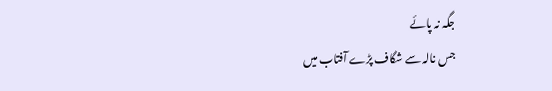جگہ نہ پائے
جس نالہ سے شگاف پڑے آفتاب میں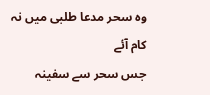وہ سحر مدعا طلبی میں نہ کام آئے
جس سحر سے سفینہ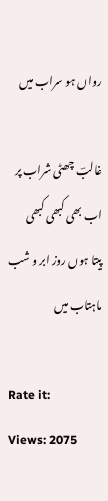رواں ہو سراب میں

غالبؔ چھٹی شراب پر اب بھی کبھی کبھی
پیتا ہوں روز ابر و شب ماہتاب میں

Rate it:
Views: 2075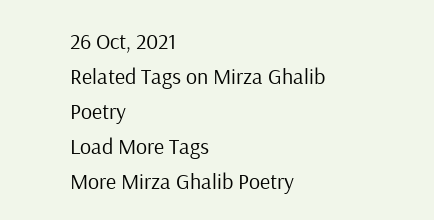26 Oct, 2021
Related Tags on Mirza Ghalib Poetry
Load More Tags
More Mirza Ghalib Poetry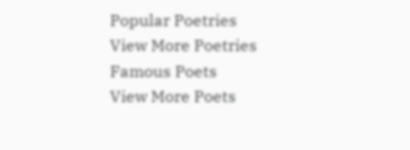Popular Poetries
View More Poetries
Famous Poets
View More Poets